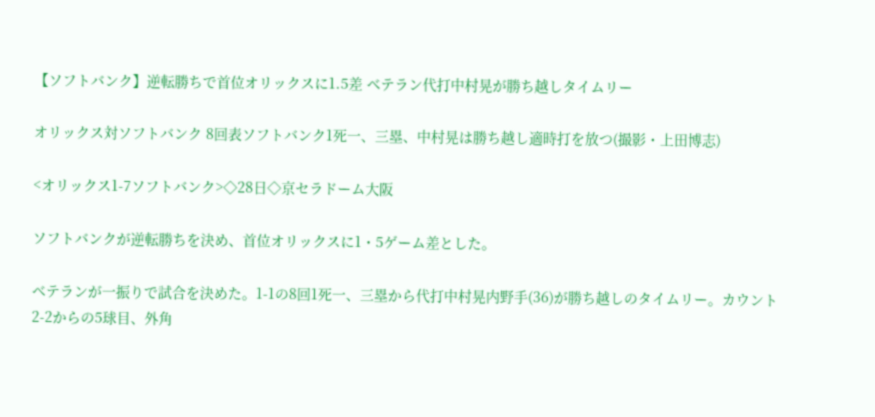【ソフトバンク】逆転勝ちで首位オリックスに1.5差 ベテラン代打中村晃が勝ち越しタイムリー

オリックス対ソフトバンク 8回表ソフトバンク1死一、三塁、中村晃は勝ち越し適時打を放つ(撮影・上田博志)

<オリックス1-7ソフトバンク>◇28日◇京セラドーム大阪

ソフトバンクが逆転勝ちを決め、首位オリックスに1・5ゲーム差とした。

ベテランが一振りで試合を決めた。1-1の8回1死一、三塁から代打中村晃内野手(36)が勝ち越しのタイムリー。カウント2-2からの5球目、外角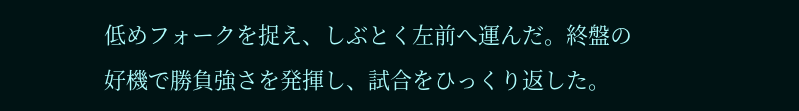低めフォークを捉え、しぶとく左前へ運んだ。終盤の好機で勝負強さを発揮し、試合をひっくり返した。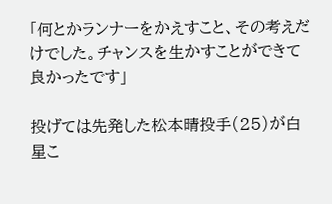「何とかランナーをかえすこと、その考えだけでした。チャンスを生かすことができて良かったです」

投げては先発した松本晴投手(25)が白星こ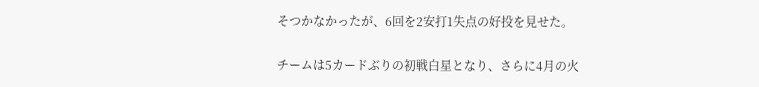そつかなかったが、6回を2安打1失点の好投を見せた。

チームは5カードぶりの初戦白星となり、さらに4月の火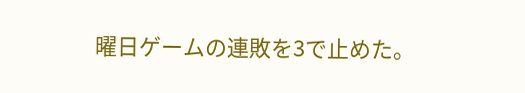曜日ゲームの連敗を3で止めた。